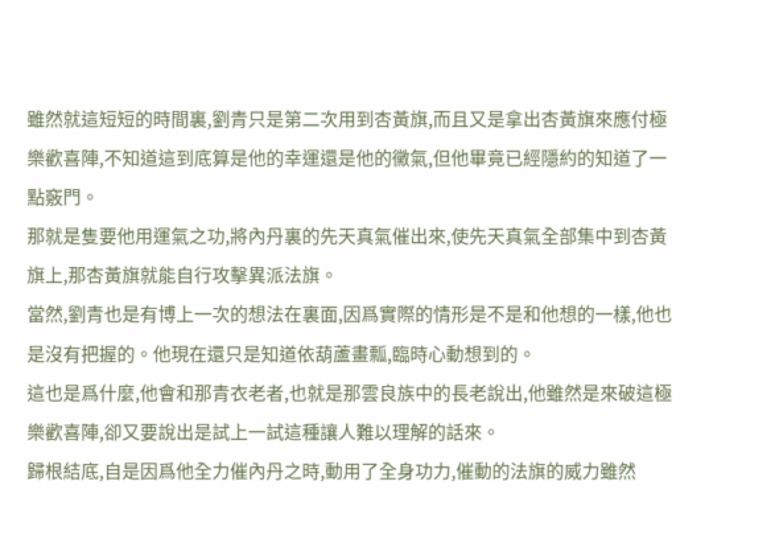雖然就這短短的時間裏,劉青只是第二次用到杏黃旗,而且又是拿出杏黃旗來應付極樂歡喜陣,不知道這到底算是他的幸運還是他的黴氣,但他畢竟已經隱約的知道了一點竅門。
那就是隻要他用運氣之功,將內丹裏的先天真氣催出來,使先天真氣全部集中到杏黃旗上,那杏黃旗就能自行攻擊異派法旗。
當然,劉青也是有博上一次的想法在裏面,因爲實際的情形是不是和他想的一樣,他也是沒有把握的。他現在還只是知道依葫蘆畫瓢,臨時心動想到的。
這也是爲什麼,他會和那青衣老者,也就是那雲良族中的長老說出,他雖然是來破這極樂歡喜陣,卻又要說出是試上一試這種讓人難以理解的話來。
歸根結底,自是因爲他全力催內丹之時,動用了全身功力,催動的法旗的威力雖然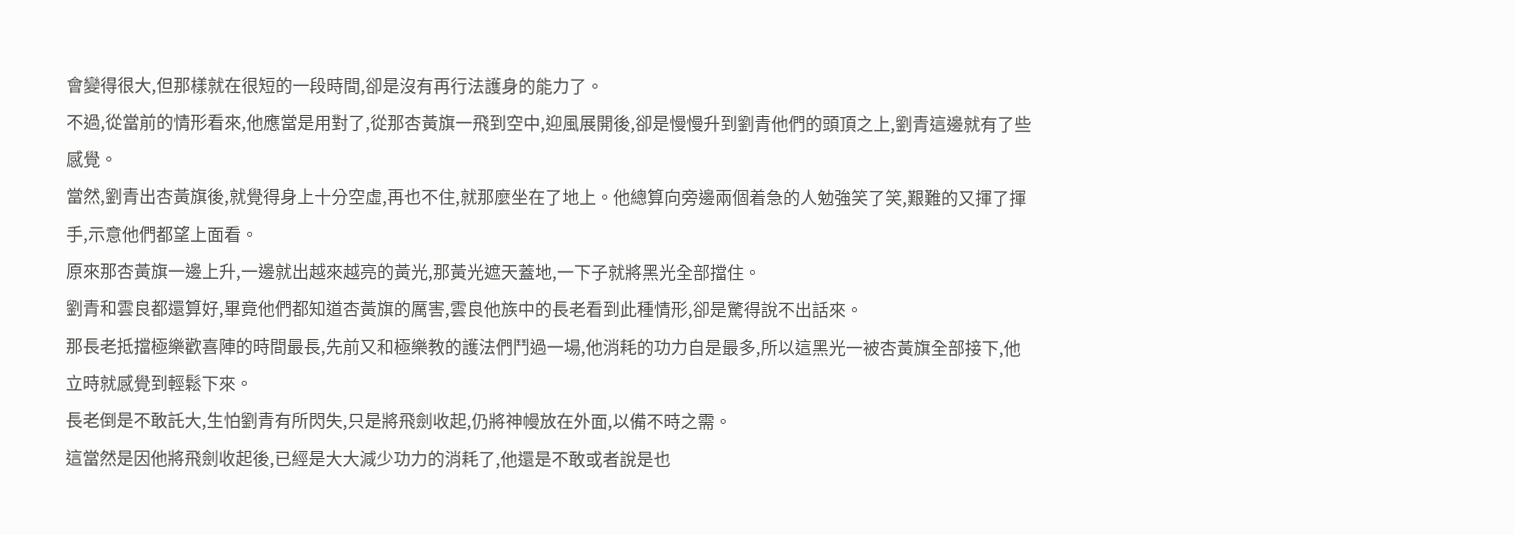會變得很大,但那樣就在很短的一段時間,卻是沒有再行法護身的能力了。
不過,從當前的情形看來,他應當是用對了,從那杏黃旗一飛到空中,迎風展開後,卻是慢慢升到劉青他們的頭頂之上,劉青這邊就有了些感覺。
當然,劉青出杏黃旗後,就覺得身上十分空虛,再也不住,就那麼坐在了地上。他總算向旁邊兩個着急的人勉強笑了笑,艱難的又揮了揮手,示意他們都望上面看。
原來那杏黃旗一邊上升,一邊就出越來越亮的黃光,那黃光遮天蓋地,一下子就將黑光全部擋住。
劉青和雲良都還算好,畢竟他們都知道杏黃旗的厲害,雲良他族中的長老看到此種情形,卻是驚得說不出話來。
那長老抵擋極樂歡喜陣的時間最長,先前又和極樂教的護法們鬥過一場,他消耗的功力自是最多,所以這黑光一被杏黃旗全部接下,他立時就感覺到輕鬆下來。
長老倒是不敢託大,生怕劉青有所閃失,只是將飛劍收起,仍將神幔放在外面,以備不時之需。
這當然是因他將飛劍收起後,已經是大大減少功力的消耗了,他還是不敢或者說是也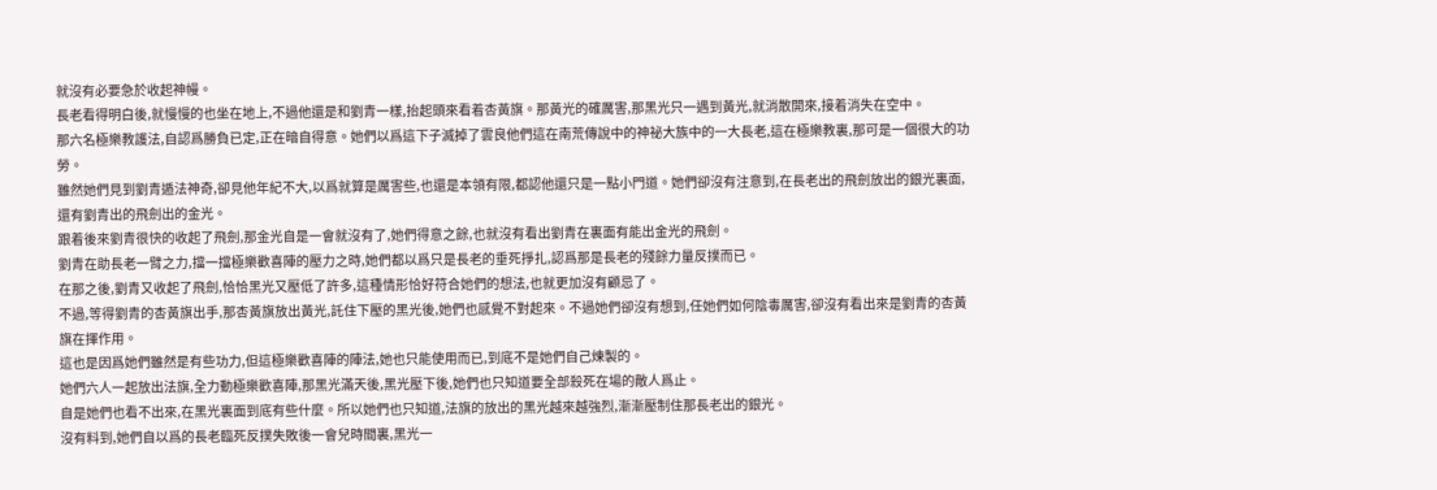就沒有必要急於收起神幔。
長老看得明白後,就慢慢的也坐在地上,不過他還是和劉青一樣,抬起頭來看着杏黃旗。那黃光的確厲害,那黑光只一遇到黃光,就消散開來,接着消失在空中。
那六名極樂教護法,自認爲勝負已定,正在暗自得意。她們以爲這下子滅掉了雲良他們這在南荒傳說中的神祕大族中的一大長老,這在極樂教裏,那可是一個很大的功勞。
雖然她們見到劉青遁法神奇,卻見他年紀不大,以爲就算是厲害些,也還是本領有限,都認他還只是一點小門道。她們卻沒有注意到,在長老出的飛劍放出的銀光裏面,還有劉青出的飛劍出的金光。
跟着後來劉青很快的收起了飛劍,那金光自是一會就沒有了,她們得意之餘,也就沒有看出劉青在裏面有能出金光的飛劍。
劉青在助長老一臂之力,擋一擋極樂歡喜陣的壓力之時,她們都以爲只是長老的垂死掙扎,認爲那是長老的殘餘力量反撲而已。
在那之後,劉青又收起了飛劍,恰恰黑光又壓低了許多,這種情形恰好符合她們的想法,也就更加沒有顧忌了。
不過,等得劉青的杏黃旗出手,那杏黃旗放出黃光,託住下壓的黑光後,她們也感覺不對起來。不過她們卻沒有想到,任她們如何陰毒厲害,卻沒有看出來是劉青的杏黃旗在揮作用。
這也是因爲她們雖然是有些功力,但這極樂歡喜陣的陣法,她也只能使用而已,到底不是她們自己煉製的。
她們六人一起放出法旗,全力動極樂歡喜陣,那黑光滿天後,黑光壓下後,她們也只知道要全部殺死在場的敵人爲止。
自是她們也看不出來,在黑光裏面到底有些什麼。所以她們也只知道,法旗的放出的黑光越來越強烈,漸漸壓制住那長老出的銀光。
沒有料到,她們自以爲的長老臨死反撲失敗後一會兒時間裏,黑光一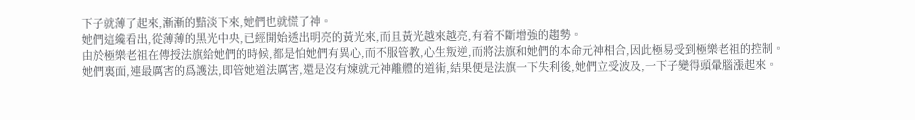下子就薄了起來,漸漸的黯淡下來,她們也就慌了神。
她們這纔看出,從薄薄的黑光中央,已經開始透出明亮的黃光來,而且黃光越來越亮,有着不斷增強的趨勢。
由於極樂老祖在傳授法旗給她們的時候,都是怕她們有異心,而不服管教,心生叛逆,而將法旗和她們的本命元神相合,因此極易受到極樂老祖的控制。
她們裏面,連最厲害的爲護法,即管她道法厲害,還是沒有煉就元神離體的道術,結果便是法旗一下失利後,她們立受波及,一下子變得頭暈腦漲起來。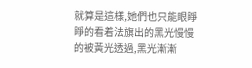就算是這樣,她們也只能眼睜睜的看着法旗出的黑光慢慢的被黃光透過,黑光漸漸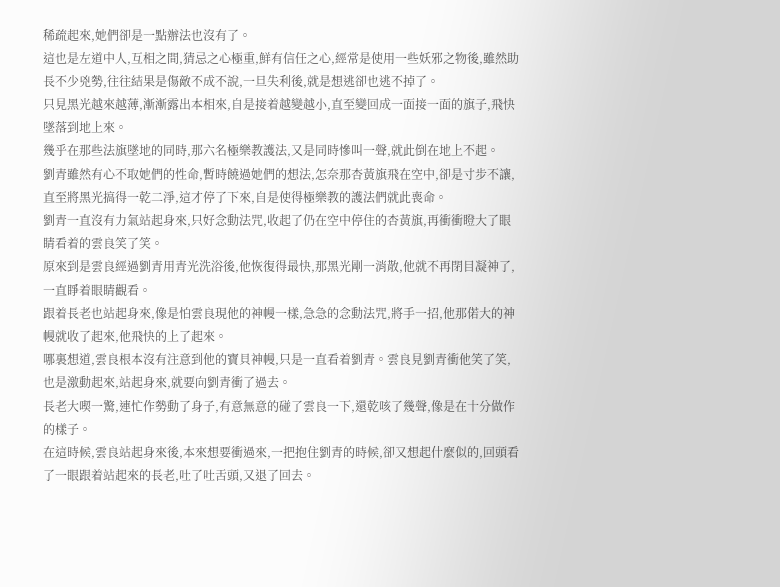稀疏起來,她們卻是一點辦法也沒有了。
這也是左道中人,互相之間,猜忌之心極重,鮮有信任之心,經常是使用一些妖邪之物後,雖然助長不少兇勢,往往結果是傷敵不成不說,一旦失利後,就是想逃卻也逃不掉了。
只見黑光越來越薄,漸漸露出本相來,自是接着越變越小,直至變回成一面接一面的旗子,飛快墜落到地上來。
幾乎在那些法旗墜地的同時,那六名極樂教護法,又是同時慘叫一聲,就此倒在地上不起。
劉青雖然有心不取她們的性命,暫時饒過她們的想法,怎奈那杏黃旗飛在空中,卻是寸步不讓,直至將黑光搞得一乾二淨,這才停了下來,自是使得極樂教的護法們就此喪命。
劉青一直沒有力氣站起身來,只好念動法咒,收起了仍在空中停住的杏黃旗,再衝衝瞪大了眼睛看着的雲良笑了笑。
原來到是雲良經過劉青用青光洗浴後,他恢復得最快,那黑光剛一消散,他就不再閉目凝神了,一直睜着眼睛觀看。
跟着長老也站起身來,像是怕雲良現他的神幔一樣,急急的念動法咒,將手一招,他那偌大的神幔就收了起來,他飛快的上了起來。
哪裏想道,雲良根本沒有注意到他的寶貝神幔,只是一直看着劉青。雲良見劉青衝他笑了笑,也是激動起來,站起身來,就要向劉青衝了過去。
長老大喫一驚,連忙作勢動了身子,有意無意的碰了雲良一下,還乾咳了幾聲,像是在十分做作的樣子。
在這時候,雲良站起身來後,本來想要衝過來,一把抱住劉青的時候,卻又想起什麼似的,回頭看了一眼跟着站起來的長老,吐了吐舌頭,又退了回去。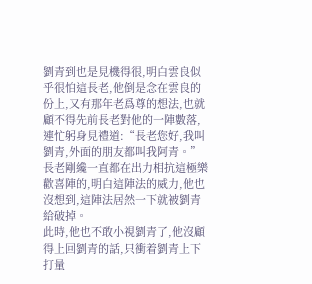劉青到也是見機得很,明白雲良似乎很怕這長老,他倒是念在雲良的份上,又有那年老爲尊的想法,也就顧不得先前長老對他的一陣數落,連忙躬身見禮道:“長老您好,我叫劉青,外面的朋友都叫我阿青。”
長老剛纔一直都在出力相抗這極樂歡喜陣的,明白這陣法的威力,他也沒想到,這陣法居然一下就被劉青給破掉。
此時,他也不敢小視劉青了,他沒顧得上回劉青的話,只衝着劉青上下打量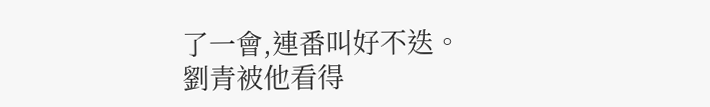了一會,連番叫好不迭。
劉青被他看得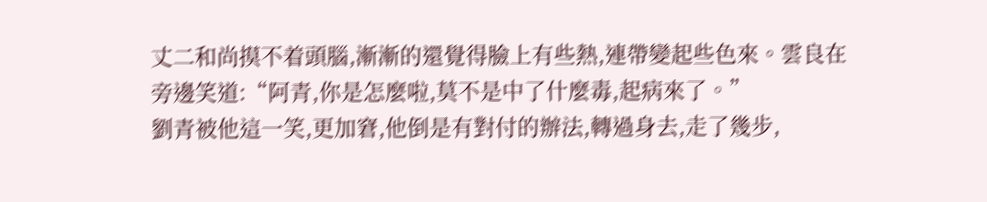丈二和尚摸不着頭腦,漸漸的還覺得臉上有些熱,連帶變起些色來。雲良在旁邊笑道:“阿青,你是怎麼啦,莫不是中了什麼毒,起病來了。”
劉青被他這一笑,更加窘,他倒是有對付的辦法,轉過身去,走了幾步,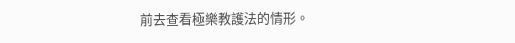前去查看極樂教護法的情形。